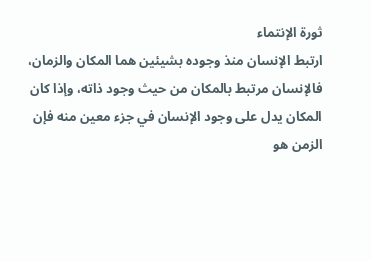ثورة الإنتماء
ارتبط الإنسان منذ وجوده بشيئين هما المكان والزمان، فالإنسان مرتبط بالمكان من حيث وجود ذاته، وإذا كان المكان يدل على وجود الإنسان في جزء معين منه فإن الزمن هو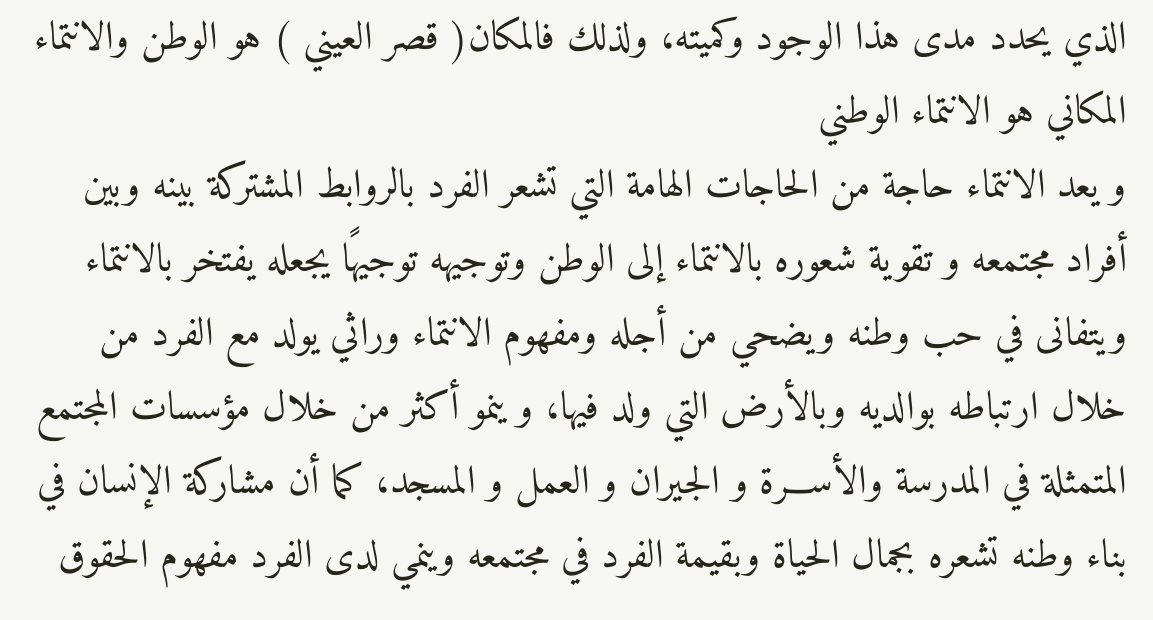الذي يحدد مدى هذا الوجود وكميته، ولذلك فالمكان( قصر العيني ) هو الوطن والانتماء المكاني هو الانتماء الوطني
و يعد الانتماء حاجة من الحاجات الهامة التي تشعر الفرد بالروابط المشتركة بينه وبين أفراد مجتمعه و تقوية شعوره بالانتماء إلى الوطن وتوجيهه توجيهًا يجعله يفتخر بالانتماء ويتفانى في حب وطنه ويضحي من أجله ومفهوم الانتماء وراثي يولد مع الفرد من خلال ارتباطه بوالديه وبالأرض التي ولد فيها، و ينمو أكثر من خلال مؤسسات المجتمع المتمثلة في المدرسة والأســـرة و الجيران و العمل و المسجد، كما أن مشاركة الإنسان في بناء وطنه تشعره بجمال الحياة وبقيمة الفرد في مجتمعه وينمي لدى الفرد مفهوم الحقوق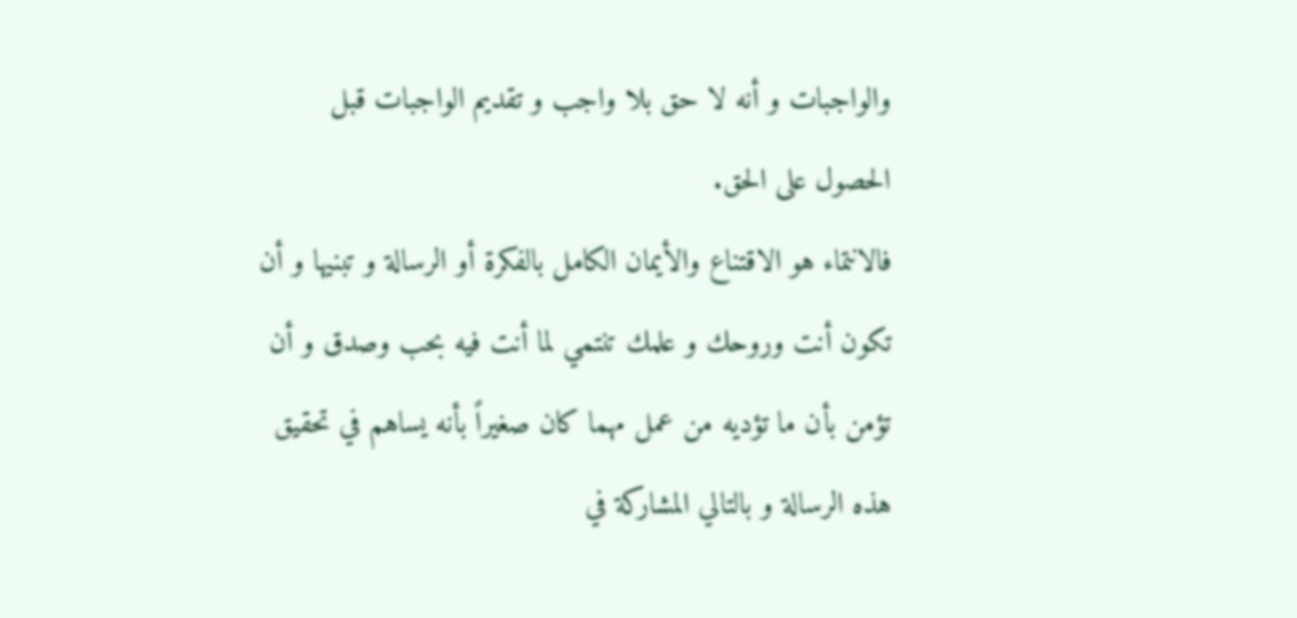والواجبات و أنه لا حق بلا واجب و تقديم الواجبات قبل الحصول على الحق.
فالانتماء هو الاقتناع والأيمان الكامل بالفكرة أو الرسالة و تبنيها و أن تكون أنت وروحك و علمك تنتمي لما أنت فيه بحب وصدق و أن تؤمن بأن ما تؤديه من عمل مهما كان صغيراً بأنه يساهم في تحقيق هذه الرسالة و بالتالي المشاركة في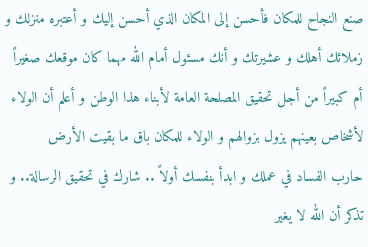صنع النجاح للمكان فأحسن إلى المكان الذي أحسن إليك و أعتبره منزلك و زملائك أهلك و عشيرتك و أنك مسئول أمام الله مهما كان موقعك صغيراً أم كبيراً من أجل تحقيق المصلحة العامة لأبناء هذا الوطن و أعلم أن الولاء لأشخاص بعينهم يزول بزوالهم و الولاء للمكان باق ما بقيت الأرض
حارب الفساد في عملك و ابدأ بنفسك أولاً .. شارك في تحقيق الرسالة.. و تذكر أن الله لا يغير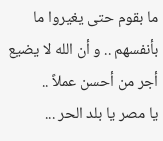ما بقوم حتى يغيروا ما بأنفسهم .. و أن الله لا يضيع أجر من أحسن عملاً ..
يا مصر يا بلد الحر ...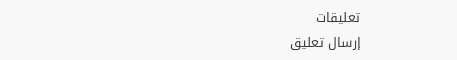تعليقات
إرسال تعليق